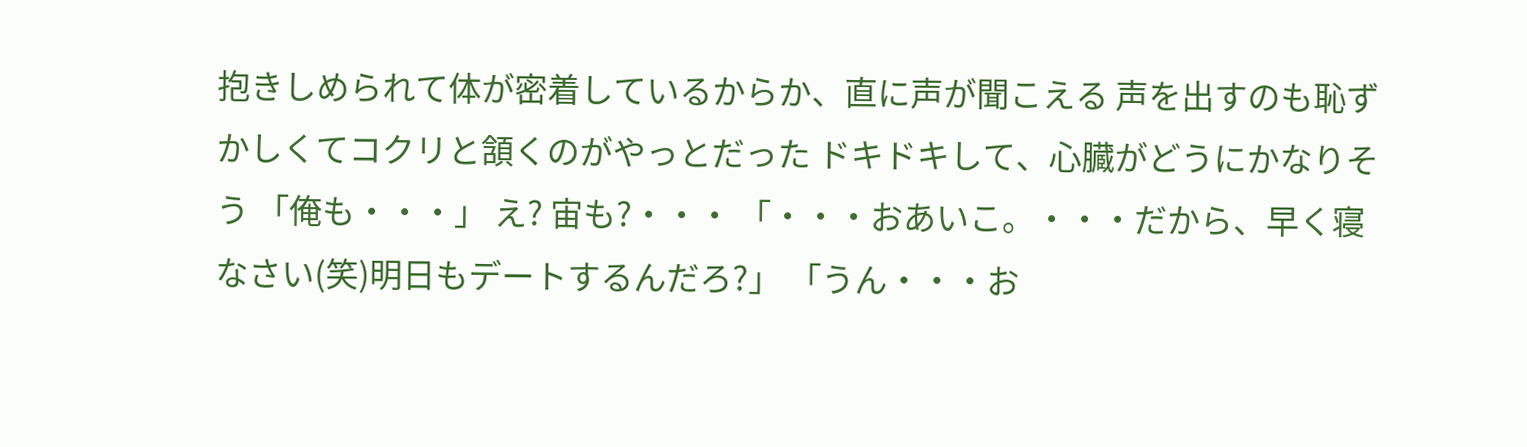抱きしめられて体が密着しているからか、直に声が聞こえる 声を出すのも恥ずかしくてコクリと頷くのがやっとだった ドキドキして、心臓がどうにかなりそう 「俺も・・・」 え? 宙も?・・・ 「・・・おあいこ。・・・だから、早く寝なさい(笑)明日もデートするんだろ?」 「うん・・・お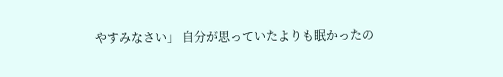やすみなさい」 自分が思っていたよりも眠かったの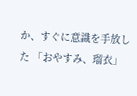か、すぐに意識を手放した 「おやすみ、瑠衣」